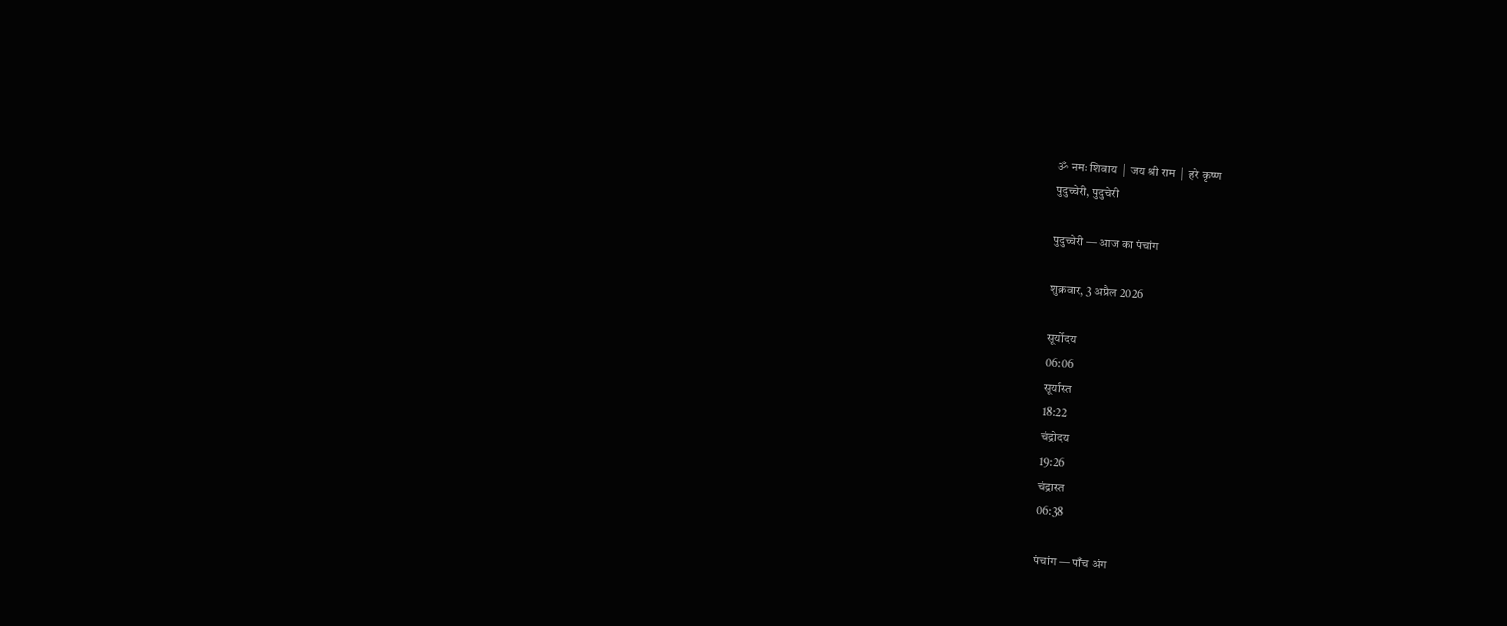ॐ नमः शिवाय  |  जय श्री राम  |  हरे कृष्ण
पुदुच्चेरी, पुदुचेरी

पुदुच्चेरी — आज का पंचांग

शुक्रवार, 3 अप्रैल 2026

सूर्योदय
06:06
सूर्यास्त
18:22
चंद्रोदय
19:26
चंद्रास्त
06:38

पंचांग — पाँच अंग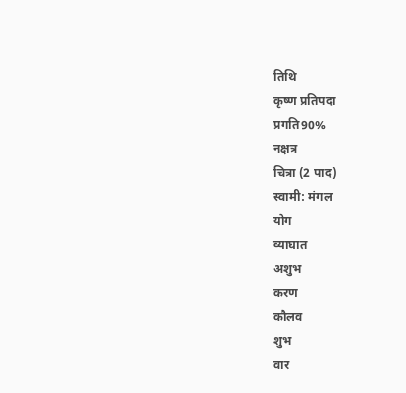तिथि
कृष्ण प्रतिपदा
प्रगति90%
नक्षत्र
चित्रा (2 पाद)
स्वामी: मंगल
योग
व्याघात
अशुभ
करण
कौलव
शुभ
वार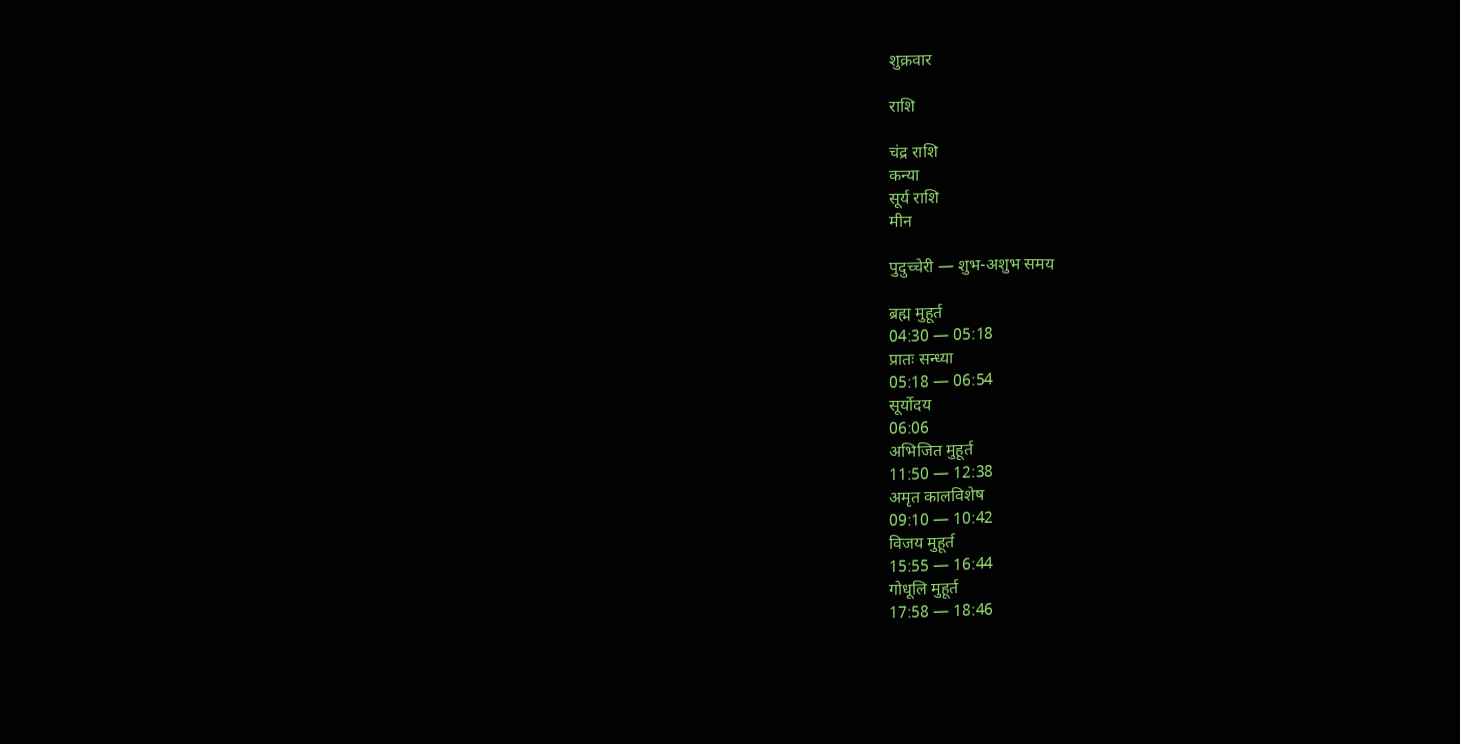शुक्रवार

राशि

चंद्र राशि
कन्या
सूर्य राशि
मीन

पुदुच्चेरी — शुभ-अशुभ समय

ब्रह्म मुहूर्त
04:30 — 05:18
प्रातः सन्ध्या
05:18 — 06:54
सूर्योदय
06:06
अभिजित मुहूर्त
11:50 — 12:38
अमृत कालविशेष
09:10 — 10:42
विजय मुहूर्त
15:55 — 16:44
गोधूलि मुहूर्त
17:58 — 18:46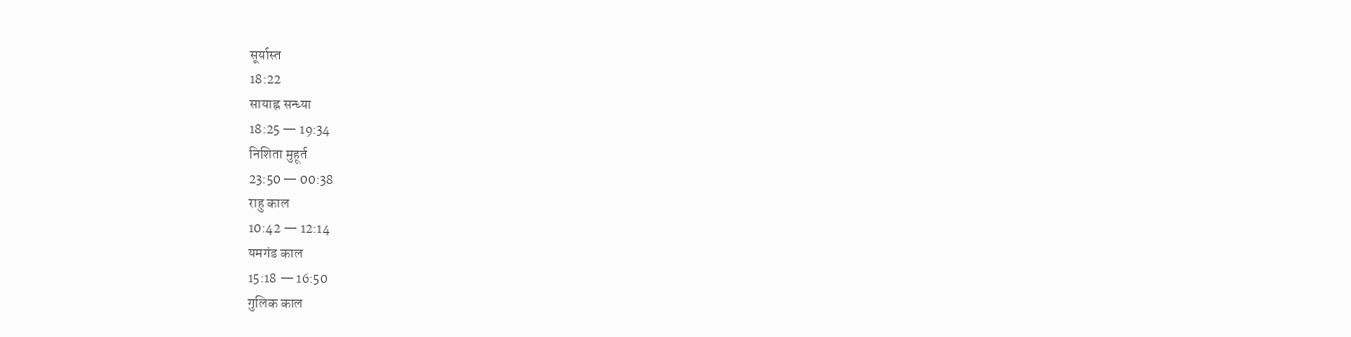सूर्यास्त
18:22
सायाह्न सन्ध्या
18:25 — 19:34
निशिता मुहूर्त
23:50 — 00:38
राहु काल
10:42 — 12:14
यमगंड काल
15:18 — 16:50
गुलिक काल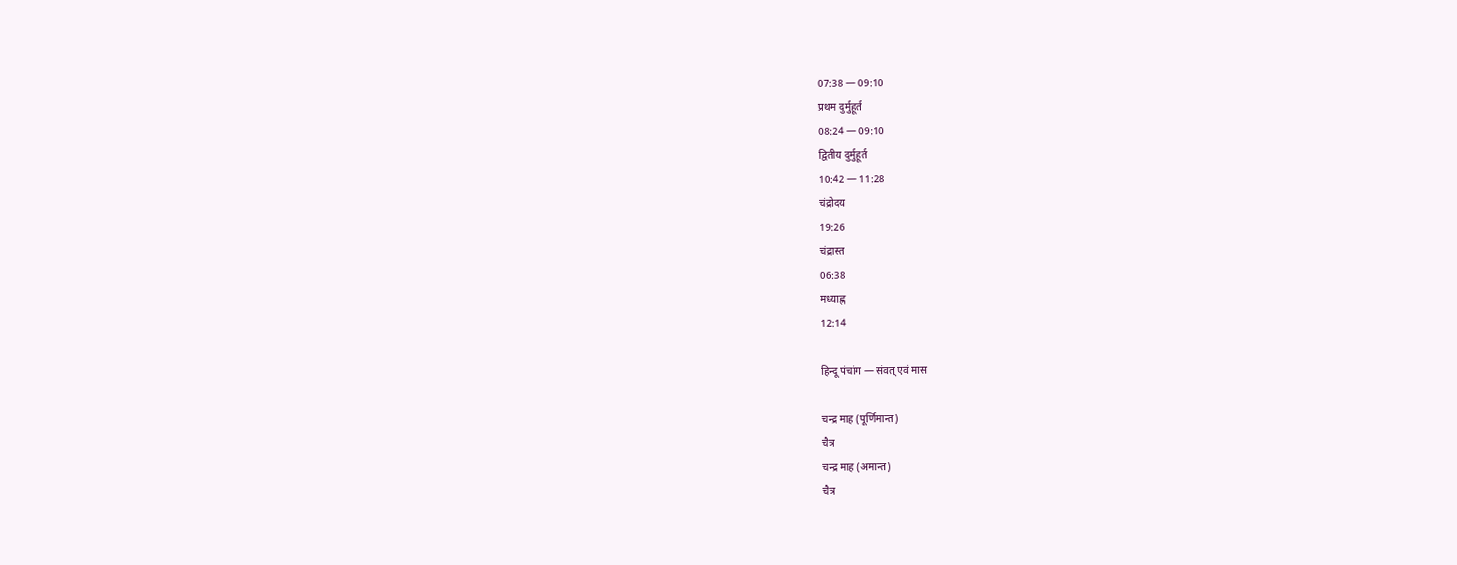07:38 — 09:10
प्रथम दुर्मुहूर्त
08:24 — 09:10
द्वितीय दुर्मुहूर्त
10:42 — 11:28
चंद्रोदय
19:26
चंद्रास्त
06:38
मध्याह्न
12:14

हिन्दू पंचांग — संवत् एवं मास

चन्द्र माह (पूर्णिमान्त)
चैत्र
चन्द्र माह (अमान्त)
चैत्र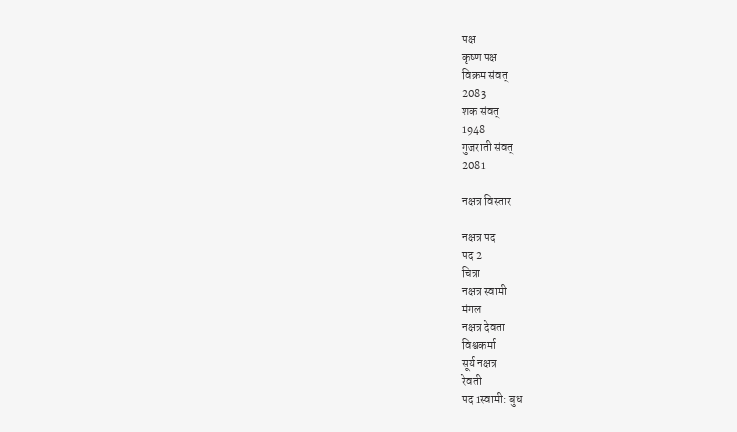पक्ष
कृष्ण पक्ष
विक्रम संवत्
2083
शक संवत्
1948
गुजराती संवत्
2081

नक्षत्र विस्तार

नक्षत्र पद
पद 2
चित्रा
नक्षत्र स्वामी
मंगल
नक्षत्र देवता
विश्वकर्मा
सूर्य नक्षत्र
रेवती
पद 1स्वामी: बुध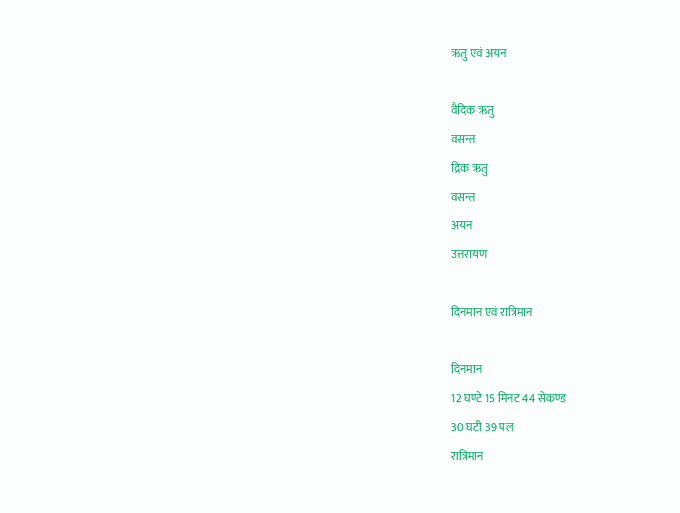ऋतु एवं अयन

वैदिक ऋतु
वसन्त
द्रिक ऋतु
वसन्त
अयन
उत्तरायण

दिनमान एवं रात्रिमान

दिनमान
12 घण्टे 15 मिनट 44 सेकण्ड
30 घटी 39 पल
रात्रिमान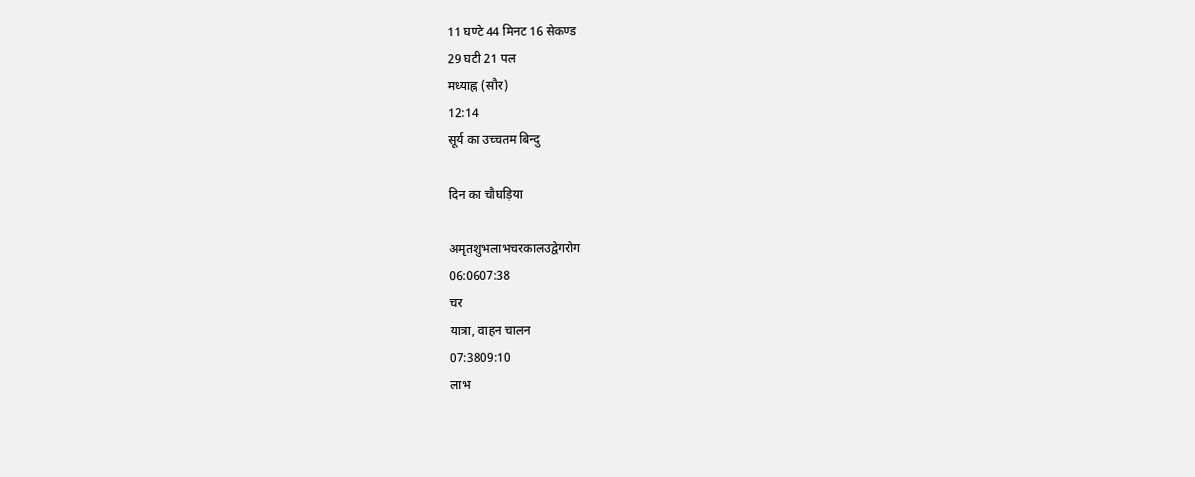11 घण्टे 44 मिनट 16 सेकण्ड
29 घटी 21 पल
मध्याह्न (सौर)
12:14
सूर्य का उच्चतम बिन्दु

दिन का चौघड़िया

अमृतशुभलाभचरकालउद्वेगरोग
06:0607:38
चर
यात्रा, वाहन चालन
07:3809:10
लाभ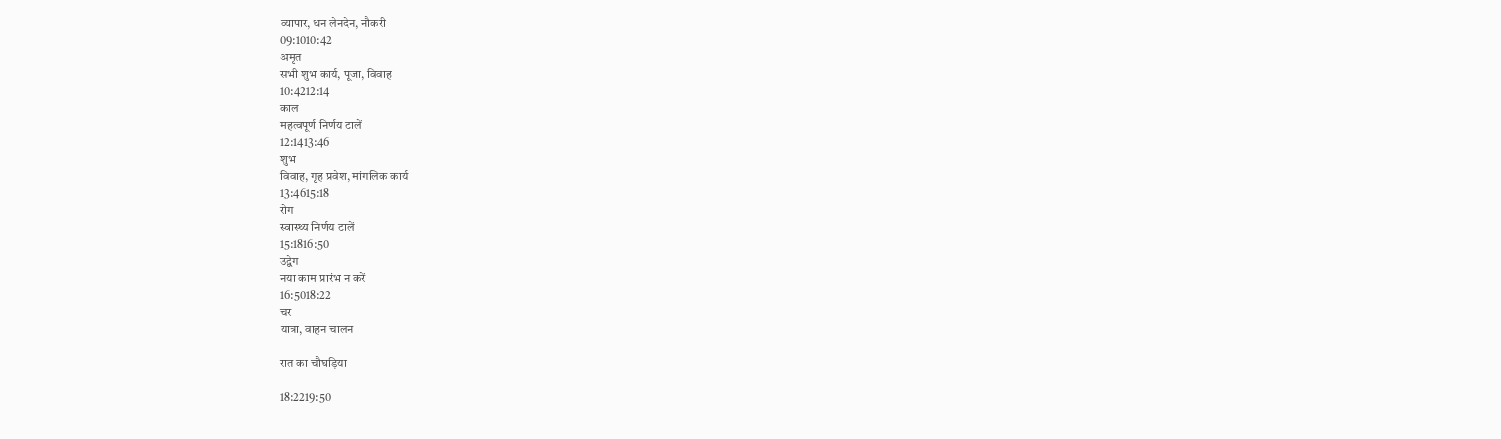व्यापार, धन लेनदेन, नौकरी
09:1010:42
अमृत
सभी शुभ कार्य, पूजा, विवाह
10:4212:14
काल
महत्वपूर्ण निर्णय टालें
12:1413:46
शुभ
विवाह, गृह प्रवेश, मांगलिक कार्य
13:4615:18
रोग
स्वास्थ्य निर्णय टालें
15:1816:50
उद्वेग
नया काम प्रारंभ न करें
16:5018:22
चर
यात्रा, वाहन चालन

रात का चौघड़िया

18:2219:50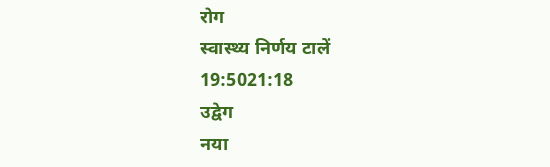रोग
स्वास्थ्य निर्णय टालें
19:5021:18
उद्वेग
नया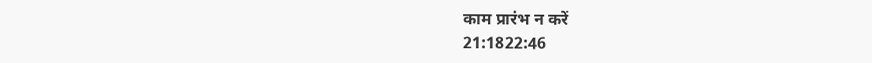काम प्रारंभ न करें
21:1822:46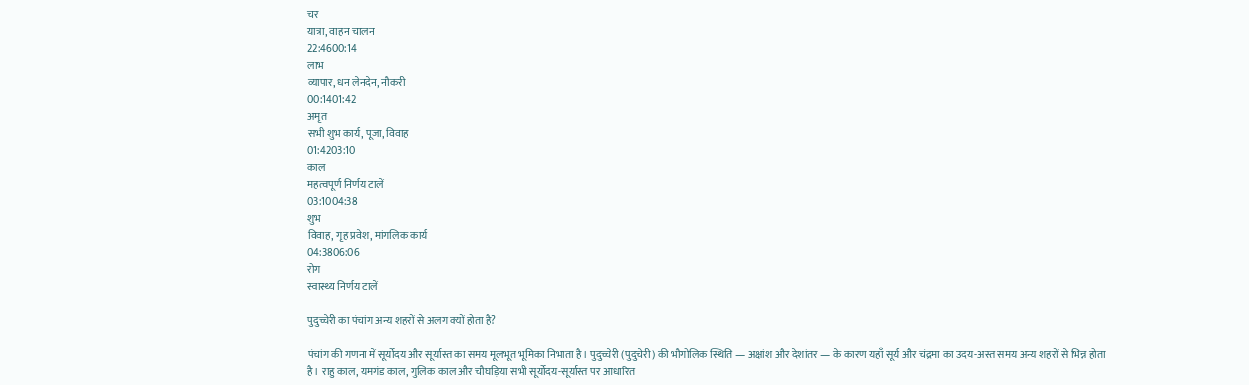चर
यात्रा, वाहन चालन
22:4600:14
लाभ
व्यापार, धन लेनदेन, नौकरी
00:1401:42
अमृत
सभी शुभ कार्य, पूजा, विवाह
01:4203:10
काल
महत्वपूर्ण निर्णय टालें
03:1004:38
शुभ
विवाह, गृह प्रवेश, मांगलिक कार्य
04:3806:06
रोग
स्वास्थ्य निर्णय टालें

पुदुच्चेरी का पंचांग अन्य शहरों से अलग क्यों होता है?

पंचांग की गणना में सूर्योदय और सूर्यास्त का समय मूलभूत भूमिका निभाता है। पुदुच्चेरी (पुदुचेरी) की भौगोलिक स्थिति — अक्षांश और देशांतर — के कारण यहाँ सूर्य और चंद्रमा का उदय-अस्त समय अन्य शहरों से भिन्न होता है। राहु काल, यमगंड काल, गुलिक काल और चौघड़िया सभी सूर्योदय-सूर्यास्त पर आधारित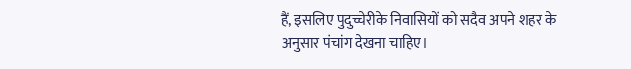हैं, इसलिए पुदुच्चेरीके निवासियों को सदैव अपने शहर के अनुसार पंचांग देखना चाहिए।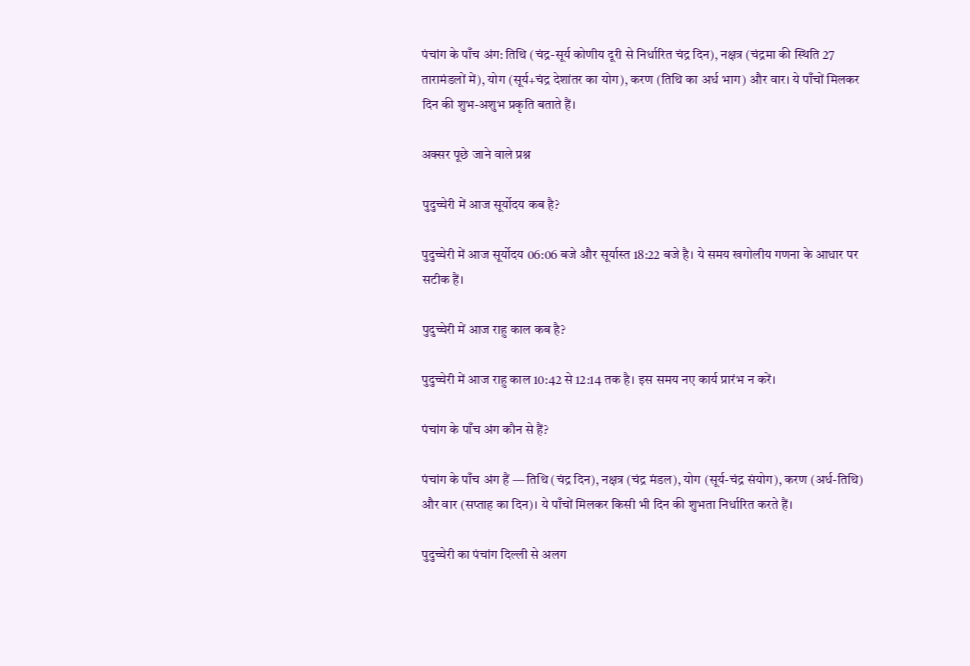पंचांग के पाँच अंग: तिथि (चंद्र-सूर्य कोणीय दूरी से निर्धारित चंद्र दिन), नक्षत्र (चंद्रमा की स्थिति 27 तारामंडलों में), योग (सूर्य+चंद्र देशांतर का योग), करण (तिथि का अर्ध भाग) और वार। ये पाँचों मिलकर दिन की शुभ-अशुभ प्रकृति बताते हैं।

अक्सर पूछे जाने वाले प्रश्न

पुदुच्चेरी में आज सूर्योदय कब है?

पुदुच्चेरी में आज सूर्योदय 06:06 बजे और सूर्यास्त 18:22 बजे है। ये समय खगोलीय गणना के आधार पर सटीक हैं।

पुदुच्चेरी में आज राहु काल कब है?

पुदुच्चेरी में आज राहु काल 10:42 से 12:14 तक है। इस समय नए कार्य प्रारंभ न करें।

पंचांग के पाँच अंग कौन से हैं?

पंचांग के पाँच अंग हैं — तिथि (चंद्र दिन), नक्षत्र (चंद्र मंडल), योग (सूर्य-चंद्र संयोग), करण (अर्ध-तिथि) और वार (सप्ताह का दिन)। ये पाँचों मिलकर किसी भी दिन की शुभता निर्धारित करते हैं।

पुदुच्चेरी का पंचांग दिल्ली से अलग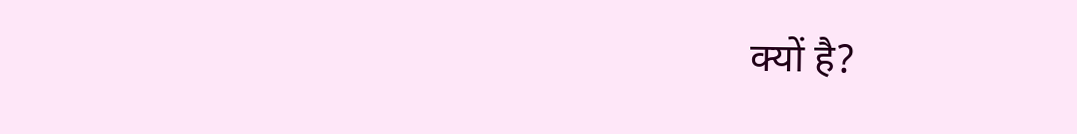क्यों है?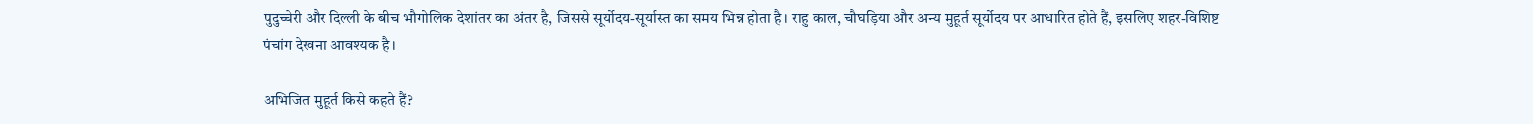पुदुच्चेरी और दिल्ली के बीच भौगोलिक देशांतर का अंतर है, जिससे सूर्योदय-सूर्यास्त का समय भिन्न होता है। राहु काल, चौघड़िया और अन्य मुहूर्त सूर्योदय पर आधारित होते हैं, इसलिए शहर-विशिष्ट पंचांग देखना आवश्यक है।

अभिजित मुहूर्त किसे कहते हैं?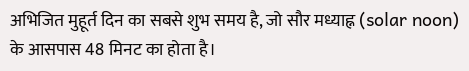अभिजित मुहूर्त दिन का सबसे शुभ समय है, जो सौर मध्याह्न (solar noon) के आसपास 48 मिनट का होता है।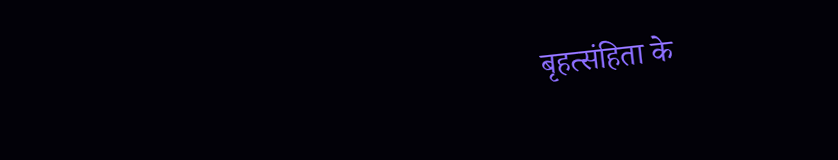बृहत्संहिता के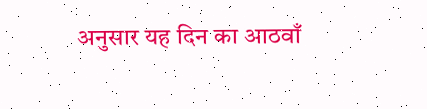अनुसार यह दिन का आठवाँ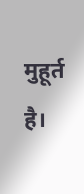मुहूर्त है।